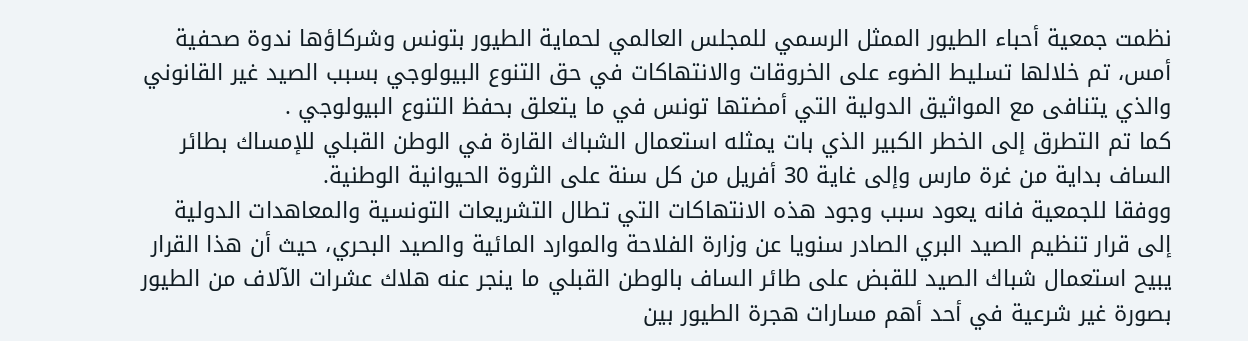نظمت جمعية أحباء الطيور الممثل الرسمي للمجلس العالمي لحماية الطيور بتونس وشركاؤها ندوة صحفية أمس، تم خلالها تسليط الضوء على الخروقات والانتهاكات في حق التنوع البيولوجي بسبب الصيد غير القانوني والذي يتنافى مع المواثيق الدولية التي أمضتها تونس في ما يتعلق بحفظ التنوع البيولوجي .
كما تم التطرق إلى الخطر الكبير الذي بات يمثله استعمال الشباك القارة في الوطن القبلي للإمساك بطائر الساف بداية من غرة مارس وإلى غاية 30 أفريل من كل سنة على الثروة الحيوانية الوطنية.
ووفقا للجمعية فانه يعود سبب وجود هذه الانتهاكات التي تطال التشريعات التونسية والمعاهدات الدولية إلى قرار تنظيم الصيد البري الصادر سنويا عن وزارة الفلاحة والموارد المائية والصيد البحري، حيث أن هذا القرار يبيح استعمال شباك الصيد للقبض على طائر الساف بالوطن القبلي ما ينجر عنه هلاك عشرات الآلاف من الطيور بصورة غير شرعية في أحد أهم مسارات هجرة الطيور بين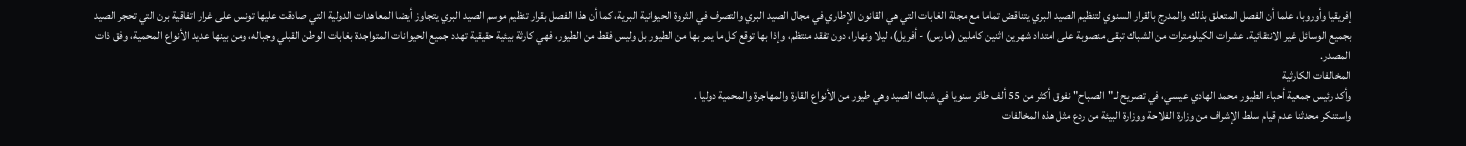إفريقيا وأوروبا، علما أن الفصل المتعلق بذلك والمدرج بالقرار السنوي لتنظيم الصيد البري يتناقض تماما مع مجلة الغابات التي هي القانون الإطاري في مجال الصيد البري والتصرف في الثروة الحيوانية البرية، كما أن هذا الفصل بقرار تنظيم موسم الصيد البري يتجاوز أيضا المعاهدات الدولية التي صادقت عليها تونس على غرار اتفاقية برن التي تحجر الصيد بجميع الوسائل غير الانتقائية. عشرات الكيلومترات من الشباك تبقى منصوبة على امتداد شهرين اثنين كاملين (مارس) - أفريل)، ليلا ونهارا، دون تفقد منتظم، وإذا بها توقع كل ما يمر بها من الطيور بل وليس فقط من الطيور، فهي كارثة بيئية حقيقية تهدد جميع الحيوانات المتواجدة بغابات الوطن القبلي وجباله، ومن بينها عديد الأنواع المحمية، وفق ذات المصدر.
المخالفات الكارثية
وأكد رئيس جمعية أحباء الطيور محمد الهادي عيسي، في تصريح لـ"الصباح" نفوق أكثر من 55 ألف طائر سنويا في شباك الصيد وهي طيور من الأنواع القارة والمهاجرة والمحمية دوليا .
واستنكر محدثنا عدم قيام سلط الإشراف من وزارة الفلاحة ووزارة البيئة من ردع مثل هذه المخالفات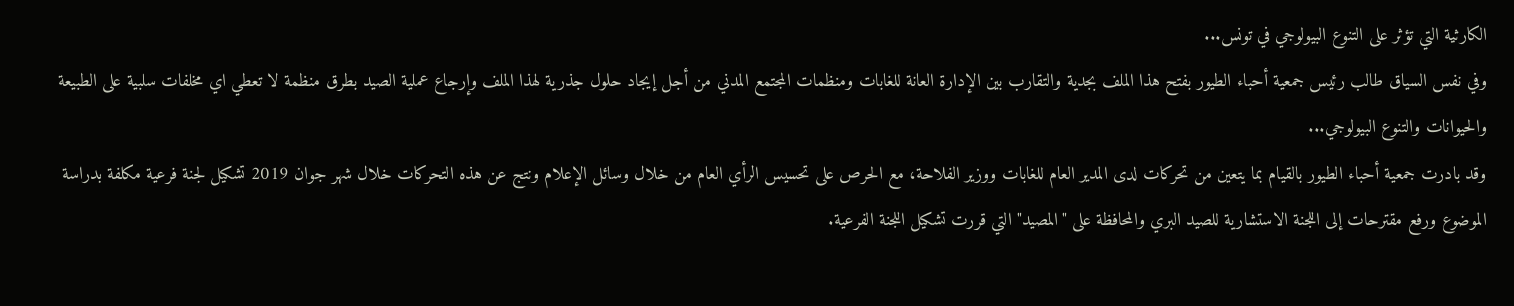الكارثية التي تؤثر على التنوع البيولوجي في تونس...
وفي نفس السياق طالب رئيس جمعية أحباء الطيور بفتح هذا الملف بجدية والتقارب بين الإدارة العانة للغابات ومنظمات المجتمع المدني من أجل إيجاد حلول جذرية لهذا الملف وإرجاع عملية الصيد بطرق منظمة لا تعطي اي مخلفات سلبية على الطبيعة والحيوانات والتنوع البيولوجي...
وقد بادرت جمعية أحباء الطيور بالقيام بما يتعين من تحركات لدى المدير العام للغابات ووزير الفلاحة، مع الحرص على تحسيس الرأي العام من خلال وسائل الإعلام ونتج عن هذه التحركات خلال شهر جوان 2019 تشكيل لجنة فرعية مكلفة بدراسة الموضوع ورفع مقترحات إلى اللجنة الاستشارية للصيد البري والمحافظة على "المصيد" التي قررت تشكيل اللجنة الفرعية.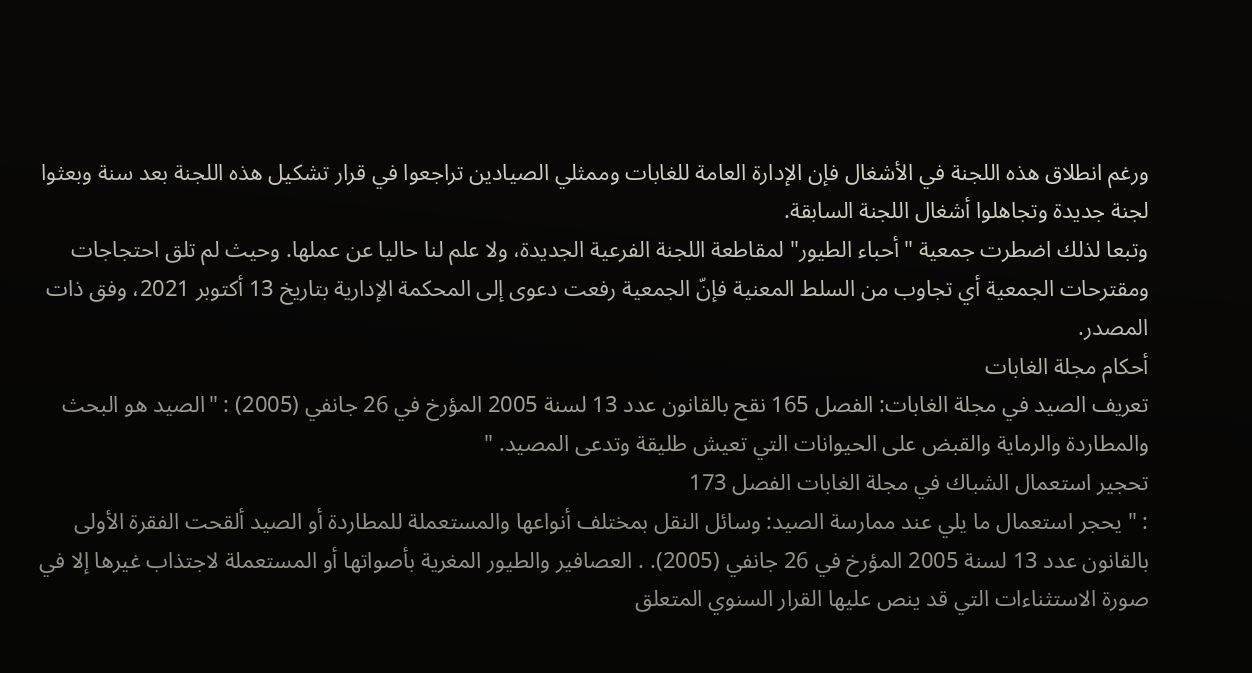ورغم انطلاق هذه اللجنة في الأشغال فإن الإدارة العامة للغابات وممثلي الصيادين تراجعوا في قرار تشكيل هذه اللجنة بعد سنة وبعثوا لجنة جديدة وتجاهلوا أشغال اللجنة السابقة.
وتبعا لذلك اضطرت جمعية "أحباء الطيور" لمقاطعة اللجنة الفرعية الجديدة، ولا علم لنا حاليا عن عملها. وحيث لم تلق احتجاجات ومقترحات الجمعية أي تجاوب من السلط المعنية فإنّ الجمعية رفعت دعوى إلى المحكمة الإدارية بتاريخ 13 أكتوبر 2021، وفق ذات المصدر.
أحكام مجلة الغابات
تعريف الصيد في مجلة الغابات: الفصل 165 نقح بالقانون عدد 13 لسنة 2005 المؤرخ في 26 جانفي (2005) : "الصيد هو البحث والمطاردة والرماية والقبض على الحيوانات التي تعيش طليقة وتدعى المصيد. "
تحجير استعمال الشباك في مجلة الغابات الفصل 173
: " يحجر استعمال ما يلي عند ممارسة الصيد: وسائل النقل بمختلف أنواعها والمستعملة للمطاردة أو الصيد ألقحت الفقرة الأولى بالقانون عدد 13 لسنة 2005 المؤرخ في 26 جانفي (2005). . العصافير والطيور المغرية بأصواتها أو المستعملة لاجتذاب غيرها إلا في صورة الاستثناءات التي قد ينص عليها القرار السنوي المتعلق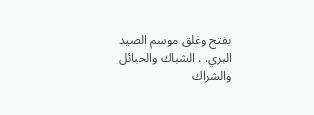بفتح وغلق موسم الصيد البري. . الشباك والحبائل والشراك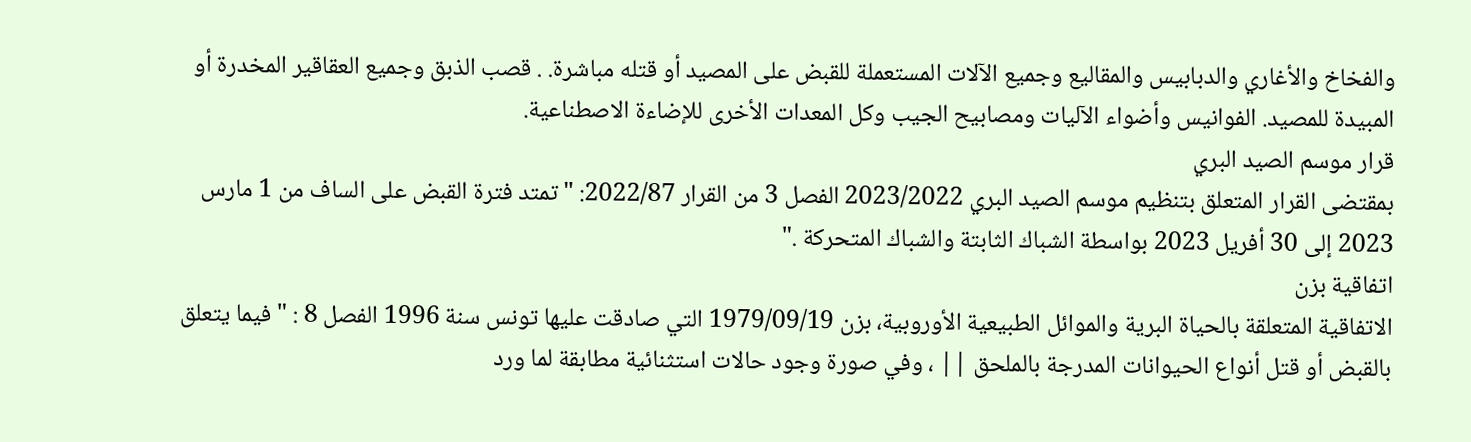والفخاخ والأغاري والدبابيس والمقاليع وجميع الآلات المستعملة للقبض على المصيد أو قتله مباشرة. . قصب الذبق وجميع العقاقير المخدرة أو المبيدة للمصيد. الفوانيس وأضواء الآليات ومصابيح الجيب وكل المعدات الأخرى للإضاءة الاصطناعية.
قرار موسم الصيد البري
بمقتضى القرار المتعلق بتنظيم موسم الصيد البري 2023/2022 الفصل 3 من القرار 2022/87: " تمتد فترة القبض على الساف من 1 مارس 2023 إلى 30 أفريل 2023 بواسطة الشباك الثابتة والشباك المتحركة ."
اتفاقية بزن
الاتفاقية المتعلقة بالحياة البرية والموائل الطبيعية الأوروبية، بزن 1979/09/19 التي صادقت عليها تونس سنة 1996 الفصل 8 : " فيما يتعلق بالقبض أو قتل أنواع الحيوانات المدرجة بالملحق || ، وفي صورة وجود حالات استثنائية مطابقة لما ورد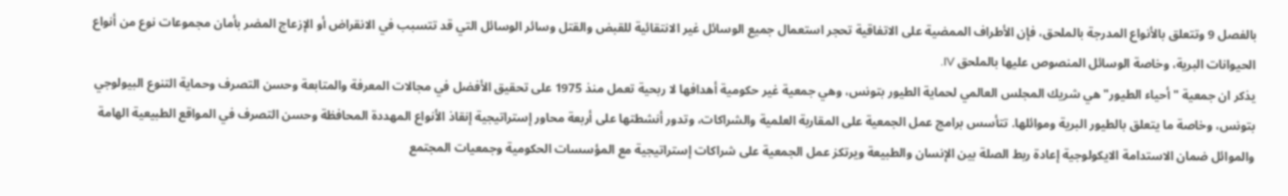بالفصل 9 وتتعلق بالأنواع المدرجة بالملحق، فإن الأطراف الممضية على الاتفاقية تحجر استعمال جميع الوسائل غير الانتقائية للقبض والقتل وسائر الوسائل التي قد تتسبب في الانقراض أو الإزعاج المضر بأمان مجموعات نوع من أنواع الحيوانات البرية، وخاصة الوسائل المنصوص عليها بالملحق IV.
يذكر ان جمعية "أحياء الطيور" هي شريك المجلس العالمي لحماية الطيور بتونس، وهي جمعية غير حكومية أهدافها لا ربحية تعمل منذ 1975 على تحقيق الأفضل في مجالات المعرفة والمتابعة وحسن التصرف وحماية التنوع البيولوجي بتونس، وخاصة ما يتعلق بالطيور البرية وموائلها. تتأسس برامج عمل الجمعية على المقاربة العلمية والشراكات، وتدور أنشطتها على أربعة محاور إستراتيجية إنقاذ الأنواع المهددة المحافظة وحسن التصرف في المواقع الطبيعية الهامة والموائل ضمان الاستدامة الايكولوجية إعادة ربط الصلة بين الإنسان والطبيعة ويرتكز عمل الجمعية على شراكات إستراتيجية مع المؤسسات الحكومية وجمعيات المجتمع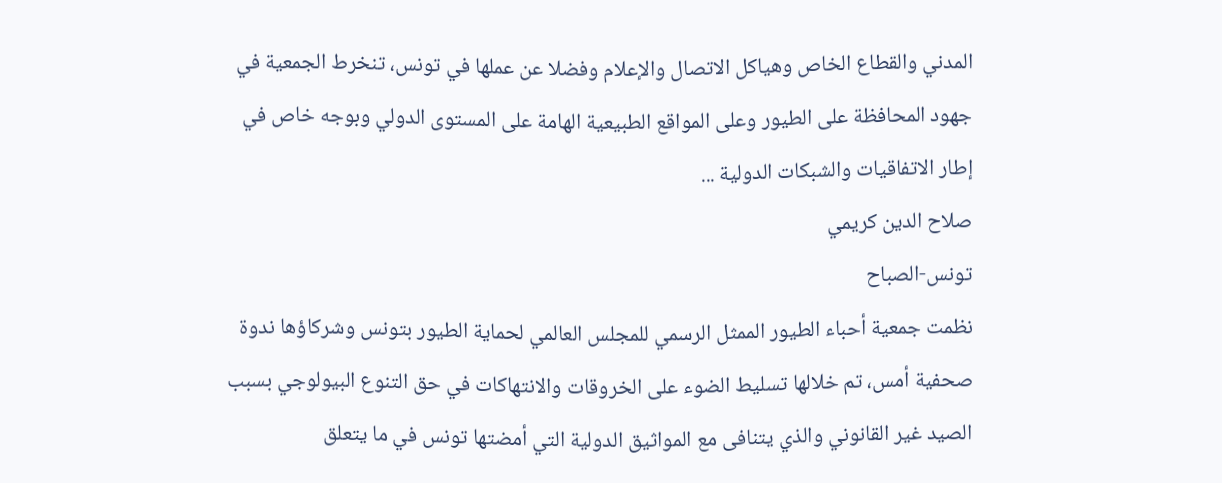المدني والقطاع الخاص وهياكل الاتصال والإعلام وفضلا عن عملها في تونس، تنخرط الجمعية في جهود المحافظة على الطيور وعلى المواقع الطبيعية الهامة على المستوى الدولي وبوجه خاص في إطار الاتفاقيات والشبكات الدولية ...
صلاح الدين كريمي
تونس-الصباح
نظمت جمعية أحباء الطيور الممثل الرسمي للمجلس العالمي لحماية الطيور بتونس وشركاؤها ندوة صحفية أمس، تم خلالها تسليط الضوء على الخروقات والانتهاكات في حق التنوع البيولوجي بسبب الصيد غير القانوني والذي يتنافى مع المواثيق الدولية التي أمضتها تونس في ما يتعلق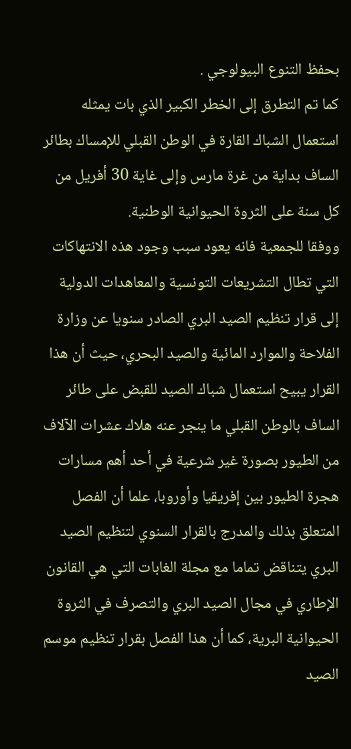بحفظ التنوع البيولوجي .
كما تم التطرق إلى الخطر الكبير الذي بات يمثله استعمال الشباك القارة في الوطن القبلي للإمساك بطائر الساف بداية من غرة مارس وإلى غاية 30 أفريل من كل سنة على الثروة الحيوانية الوطنية.
ووفقا للجمعية فانه يعود سبب وجود هذه الانتهاكات التي تطال التشريعات التونسية والمعاهدات الدولية إلى قرار تنظيم الصيد البري الصادر سنويا عن وزارة الفلاحة والموارد المائية والصيد البحري، حيث أن هذا القرار يبيح استعمال شباك الصيد للقبض على طائر الساف بالوطن القبلي ما ينجر عنه هلاك عشرات الآلاف من الطيور بصورة غير شرعية في أحد أهم مسارات هجرة الطيور بين إفريقيا وأوروبا، علما أن الفصل المتعلق بذلك والمدرج بالقرار السنوي لتنظيم الصيد البري يتناقض تماما مع مجلة الغابات التي هي القانون الإطاري في مجال الصيد البري والتصرف في الثروة الحيوانية البرية، كما أن هذا الفصل بقرار تنظيم موسم الصيد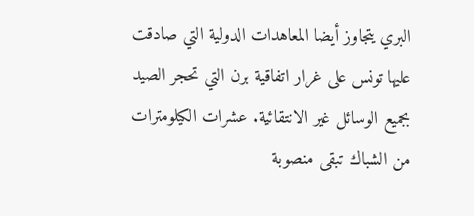البري يتجاوز أيضا المعاهدات الدولية التي صادقت عليها تونس على غرار اتفاقية برن التي تحجر الصيد بجميع الوسائل غير الانتقائية. عشرات الكيلومترات من الشباك تبقى منصوبة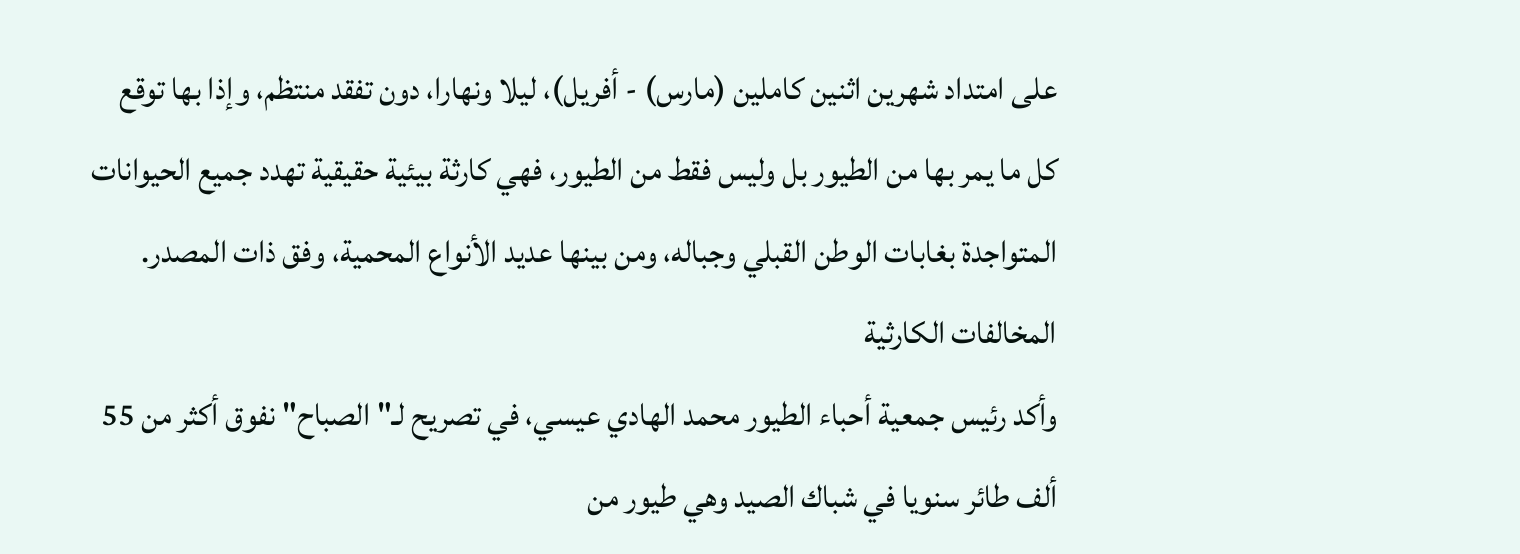على امتداد شهرين اثنين كاملين (مارس) - أفريل)، ليلا ونهارا، دون تفقد منتظم، وإذا بها توقع كل ما يمر بها من الطيور بل وليس فقط من الطيور، فهي كارثة بيئية حقيقية تهدد جميع الحيوانات المتواجدة بغابات الوطن القبلي وجباله، ومن بينها عديد الأنواع المحمية، وفق ذات المصدر.
المخالفات الكارثية
وأكد رئيس جمعية أحباء الطيور محمد الهادي عيسي، في تصريح لـ"الصباح" نفوق أكثر من 55 ألف طائر سنويا في شباك الصيد وهي طيور من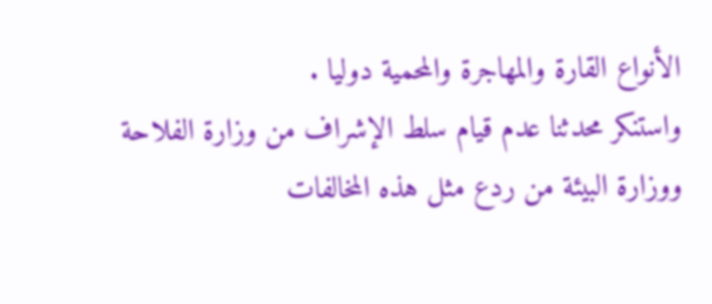الأنواع القارة والمهاجرة والمحمية دوليا .
واستنكر محدثنا عدم قيام سلط الإشراف من وزارة الفلاحة ووزارة البيئة من ردع مثل هذه المخالفات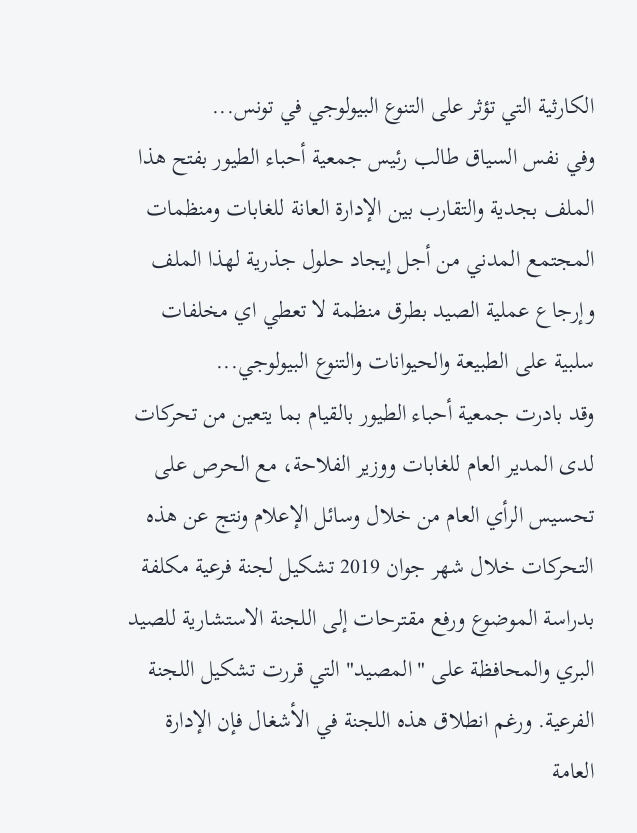الكارثية التي تؤثر على التنوع البيولوجي في تونس...
وفي نفس السياق طالب رئيس جمعية أحباء الطيور بفتح هذا الملف بجدية والتقارب بين الإدارة العانة للغابات ومنظمات المجتمع المدني من أجل إيجاد حلول جذرية لهذا الملف وإرجاع عملية الصيد بطرق منظمة لا تعطي اي مخلفات سلبية على الطبيعة والحيوانات والتنوع البيولوجي...
وقد بادرت جمعية أحباء الطيور بالقيام بما يتعين من تحركات لدى المدير العام للغابات ووزير الفلاحة، مع الحرص على تحسيس الرأي العام من خلال وسائل الإعلام ونتج عن هذه التحركات خلال شهر جوان 2019 تشكيل لجنة فرعية مكلفة بدراسة الموضوع ورفع مقترحات إلى اللجنة الاستشارية للصيد البري والمحافظة على "المصيد" التي قررت تشكيل اللجنة الفرعية. ورغم انطلاق هذه اللجنة في الأشغال فإن الإدارة العامة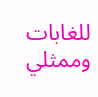للغابات وممثلي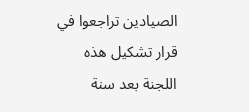الصيادين تراجعوا في قرار تشكيل هذه اللجنة بعد سنة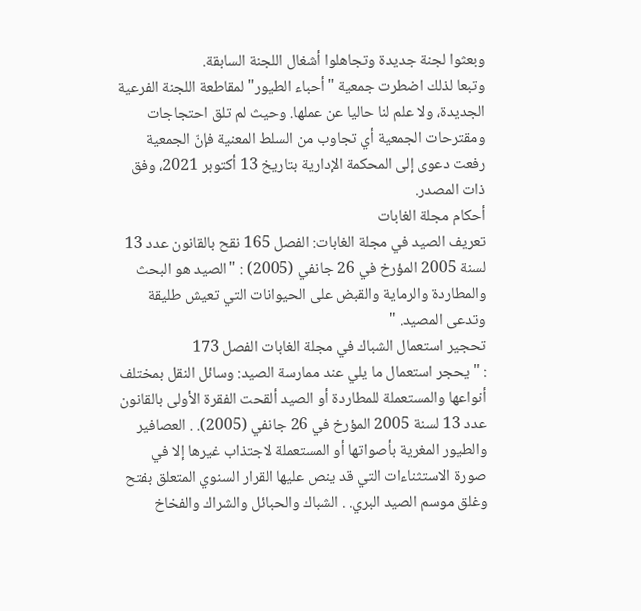وبعثوا لجنة جديدة وتجاهلوا أشغال اللجنة السابقة.
وتبعا لذلك اضطرت جمعية "أحباء الطيور" لمقاطعة اللجنة الفرعية الجديدة، ولا علم لنا حاليا عن عملها. وحيث لم تلق احتجاجات ومقترحات الجمعية أي تجاوب من السلط المعنية فإنّ الجمعية رفعت دعوى إلى المحكمة الإدارية بتاريخ 13 أكتوبر 2021، وفق ذات المصدر.
أحكام مجلة الغابات
تعريف الصيد في مجلة الغابات: الفصل 165 نقح بالقانون عدد 13 لسنة 2005 المؤرخ في 26 جانفي (2005) : "الصيد هو البحث والمطاردة والرماية والقبض على الحيوانات التي تعيش طليقة وتدعى المصيد. "
تحجير استعمال الشباك في مجلة الغابات الفصل 173
: " يحجر استعمال ما يلي عند ممارسة الصيد: وسائل النقل بمختلف أنواعها والمستعملة للمطاردة أو الصيد ألقحت الفقرة الأولى بالقانون عدد 13 لسنة 2005 المؤرخ في 26 جانفي (2005). . العصافير والطيور المغرية بأصواتها أو المستعملة لاجتذاب غيرها إلا في صورة الاستثناءات التي قد ينص عليها القرار السنوي المتعلق بفتح وغلق موسم الصيد البري. . الشباك والحبائل والشراك والفخاخ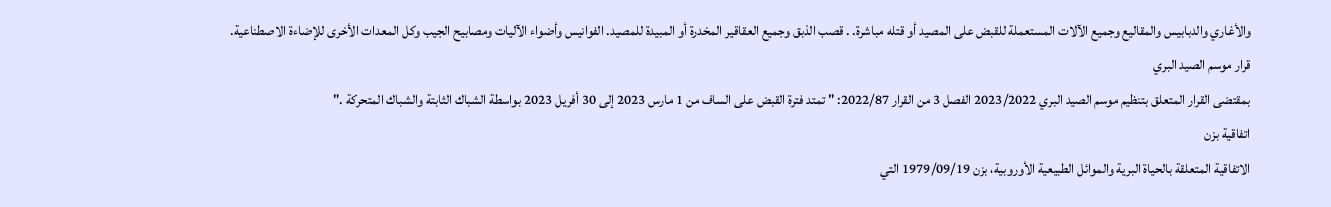والأغاري والدبابيس والمقاليع وجميع الآلات المستعملة للقبض على المصيد أو قتله مباشرة. . قصب الذبق وجميع العقاقير المخدرة أو المبيدة للمصيد. الفوانيس وأضواء الآليات ومصابيح الجيب وكل المعدات الأخرى للإضاءة الاصطناعية.
قرار موسم الصيد البري
بمقتضى القرار المتعلق بتنظيم موسم الصيد البري 2023/2022 الفصل 3 من القرار 2022/87: " تمتد فترة القبض على الساف من 1 مارس 2023 إلى 30 أفريل 2023 بواسطة الشباك الثابتة والشباك المتحركة ."
اتفاقية بزن
الاتفاقية المتعلقة بالحياة البرية والموائل الطبيعية الأوروبية، بزن 1979/09/19 التي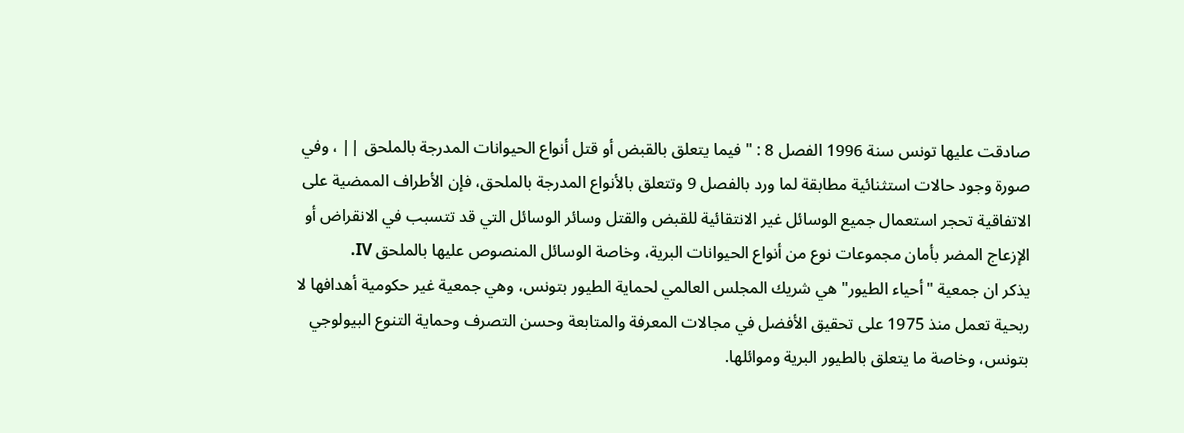صادقت عليها تونس سنة 1996 الفصل 8 : " فيما يتعلق بالقبض أو قتل أنواع الحيوانات المدرجة بالملحق || ، وفي صورة وجود حالات استثنائية مطابقة لما ورد بالفصل 9 وتتعلق بالأنواع المدرجة بالملحق، فإن الأطراف الممضية على الاتفاقية تحجر استعمال جميع الوسائل غير الانتقائية للقبض والقتل وسائر الوسائل التي قد تتسبب في الانقراض أو الإزعاج المضر بأمان مجموعات نوع من أنواع الحيوانات البرية، وخاصة الوسائل المنصوص عليها بالملحق IV.
يذكر ان جمعية "أحياء الطيور" هي شريك المجلس العالمي لحماية الطيور بتونس، وهي جمعية غير حكومية أهدافها لا ربحية تعمل منذ 1975 على تحقيق الأفضل في مجالات المعرفة والمتابعة وحسن التصرف وحماية التنوع البيولوجي بتونس، وخاصة ما يتعلق بالطيور البرية وموائلها.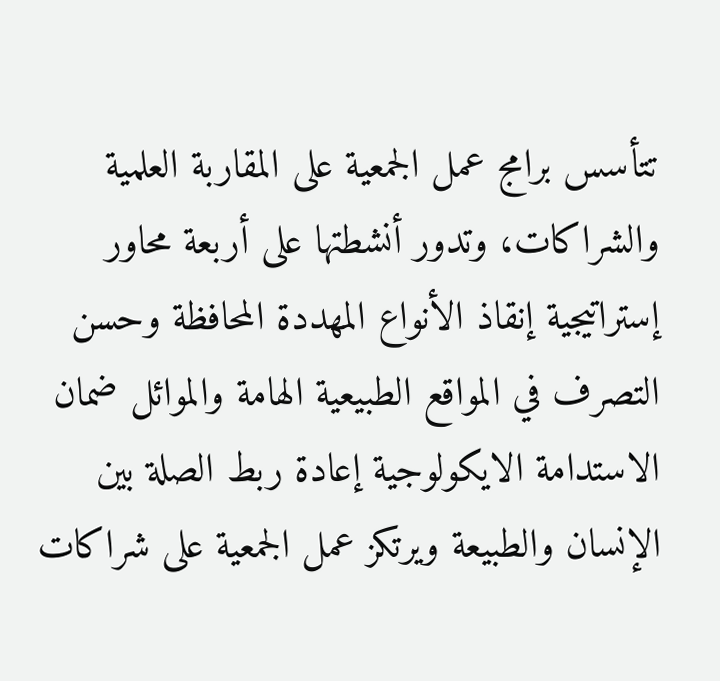تتأسس برامج عمل الجمعية على المقاربة العلمية والشراكات، وتدور أنشطتها على أربعة محاور إستراتيجية إنقاذ الأنواع المهددة المحافظة وحسن التصرف في المواقع الطبيعية الهامة والموائل ضمان الاستدامة الايكولوجية إعادة ربط الصلة بين الإنسان والطبيعة ويرتكز عمل الجمعية على شراكات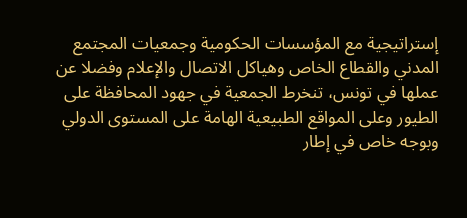إستراتيجية مع المؤسسات الحكومية وجمعيات المجتمع المدني والقطاع الخاص وهياكل الاتصال والإعلام وفضلا عن عملها في تونس، تنخرط الجمعية في جهود المحافظة على الطيور وعلى المواقع الطبيعية الهامة على المستوى الدولي وبوجه خاص في إطار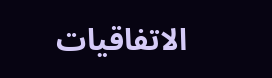الاتفاقيات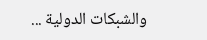والشبكات الدولية ...